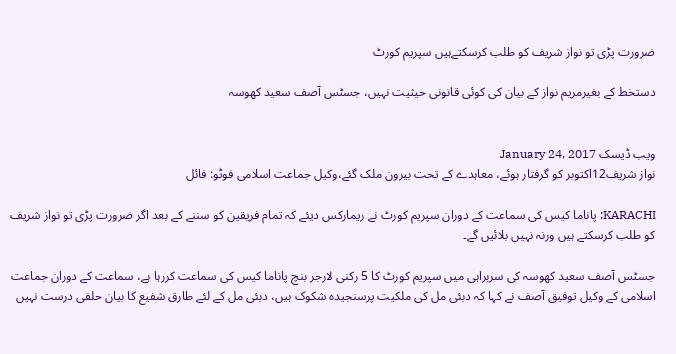ضرورت پڑی تو نواز شریف کو طلب کرسکتےہیں سپریم کورٹ

دستخط کے بغیرمریم نواز کے بیان کی کوئی قانونی حیثیت نہیں، جسٹس آصف سعید کھوسہ


ویب ڈیسک January 24, 2017
نواز شریف12اکتوبر کو گرفتار ہوئے، معاہدے کے تحت بیرون ملک گئے،وکیل جماعت اسلامی فوٹو: فائل

KARACHI: پاناما کیس کی سماعت کے دوران سپریم کورٹ نے ریمارکس دیئے کہ تمام فریقین کو سننے کے بعد اگر ضرورت پڑی تو نواز شریف کو طلب کرسکتے ہیں ورنہ نہیں بلائیں گے۔

جسٹس آصف سعید کھوسہ کی سربراہی میں سپریم کورٹ کا 5 رکنی لارجر بنچ پاناما کیس کی سماعت کررہا ہے، سماعت کے دوران جماعت اسلامی کے وکیل توفیق آصف نے کہا کہ دبئی مل کی ملکیت پرسنجیدہ شکوک ہیں، دبئی مل کے لئے طارق شفیع کا بیان حلفی درست نہیں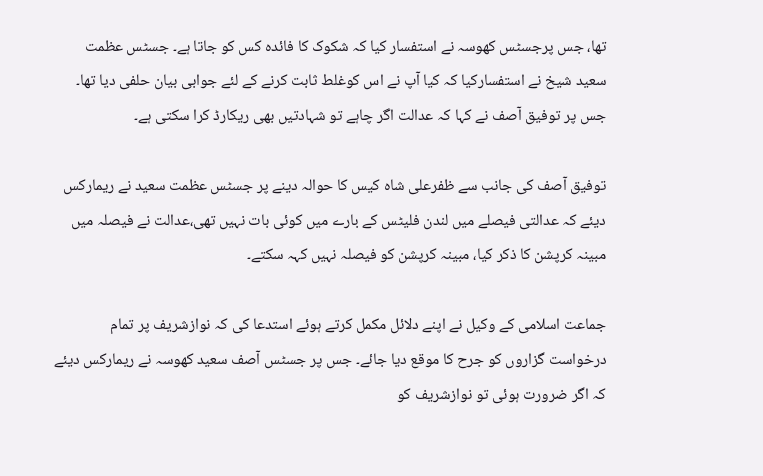تھا، جس پرجسٹس کھوسہ نے استفسار کیا کہ شکوک کا فائدہ کس کو جاتا ہے۔ جسٹس عظمت سعید شیخ نے استفسارکیا کہ کیا آپ نے اس کوغلط ثابت کرنے کے لئے جوابی بیان حلفی دیا تھا۔ جس پر توفیق آصف نے کہا کہ عدالت اگر چاہے تو شہادتیں بھی ریکارڈ کرا سکتی ہے۔

توفیق آصف کی جانب سے ظفرعلی شاہ کیس کا حوالہ دینے پر جسٹس عظمت سعید نے ریمارکس دیئے کہ عدالتی فیصلے میں لندن فلیٹس کے بارے میں کوئی بات نہیں تھی،عدالت نے فیصلہ میں مبینہ کرپشن کا ذکر کیا، مبینہ کرپشن کو فیصلہ نہیں کہہ سکتے۔

جماعت اسلامی کے وکیل نے اپنے دلائل مکمل کرتے ہوئے استدعا کی کہ نوازشریف پر تمام درخواست گزاروں کو جرح کا موقع دیا جائے۔ جس پر جسٹس آصف سعید کھوسہ نے ریمارکس دیئے کہ اگر ضرورت ہوئی تو نوازشریف کو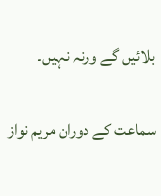بلائیں گے ورنہ نہیں۔

سماعت کے دوران مریم نواز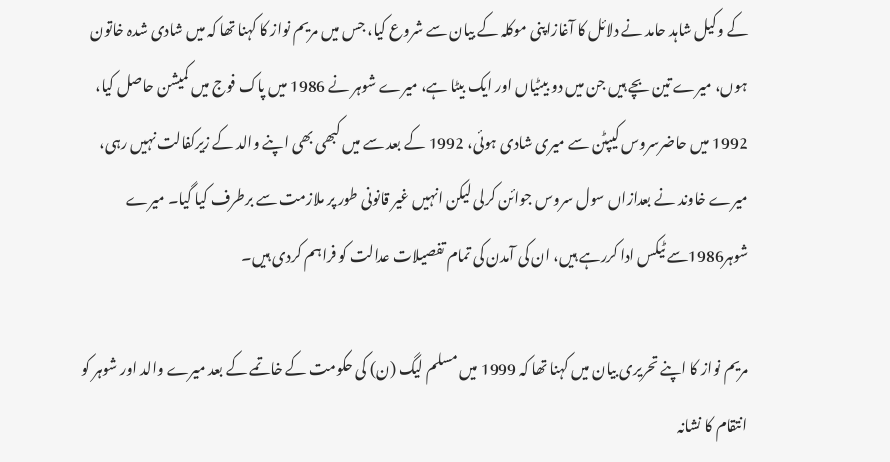کے وکیل شاہد حامد نے دلائل کا آغازاپنی موکلہ کے بیان سے شروع کیا، جس میں مریم نواز کا کہنا تھا کہ میں شادی شدہ خاتون ہوں، میرے تین بچے ہیں جن میں دو بیٹیاں اور ایک بیٹا ہے، میرے شوہر نے 1986 میں پاک فوج میں کمیشن حاصل کیا، 1992 میں حاضرسروس کیپٹن سے میری شادی ہوئی، 1992 کے بعد سے میں کبھی بھی اپنے والد کے زیرکفالت نہیں رہی، میرے خاوند نے بعدازاں سول سروس جوائن کرلی لیکن انہیں غیر قانونی طور پر ملازمت سے برطرف کیا گیا۔ میرے شوہر1986سے ٹیکس ادا کررہے ہیں، ان کی آمدن کی تمام تفصیلات عدالت کو فراہم کردی ہیں۔

مریم نواز کا اپنے تحریری بیان میں کہنا تھا کہ 1999 میں مسلم لیگ (ن) کی حکومت کے خاتمے کے بعد میرے والد اور شوہر کو انتقام کا نشانہ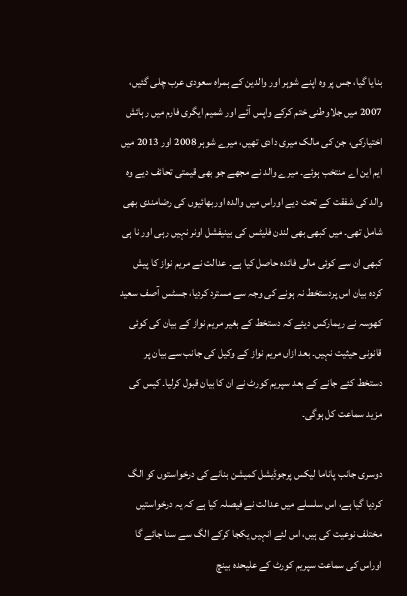بنایا گیا، جس پر وہ اپنے شوہر اور والدین کے ہمراہ سعودی عرب چلی گئیں، 2007 میں جلاوطنی ختم کرکے واپس آئے اور شمیم ایگری فارم میں رہائش اختیارکی، جن کی مالک میری دادی تھیں، میرے شوہر 2008 اور 2013 میں ایم این اے منتخب ہوئے۔ میرے والد نے مجھے جو بھی قیمتی تحائف دیے وہ والد کی شفقت کے تحت دیے اوراس میں والدہ اوربھائیوں کی رضامندی بھی شامل تھی۔ میں کبھی بھی لندن فلیٹس کی بینیفشل اونر نہیں رہی اور نا ہی کبھی ان سے کوئی مالی فائدہ حاصل کیا ہے۔ عدالت نے مریم نواز کا پیش کردہ بیان اس پردستخط نہ ہونے کی وجہ سے مسترد کردیا، جسٹس آصف سعید کھوسہ نے ریمارکس دیئے کہ دستخط کے بغیر مریم نواز کے بیان کی کوئی قانونی حیثیت نہیں۔ بعد ازاں مریم نواز کے وکیل کی جانب سے بیان پر دستخط کئے جانے کے بعد سپریم کورٹ نے ان کا بیان قبول کرلیا۔ کیس کی مزید سماعت کل ہوگی۔

دوسری جانب پاناما لیکس پرجوڈیشل کمیشن بنانے کی درخواستوں کو الگ کردیا گیا ہے، اس سلسلے میں عدالت نے فیصلہ کیا ہے کہ یہ درخواستیں مختلف نوعیت کی ہیں، اس لئے انہیں یکجا کرکے الگ سے سنا جائے گا اوراس کی سماعت سپریم کورٹ کے علیحدہ بینچ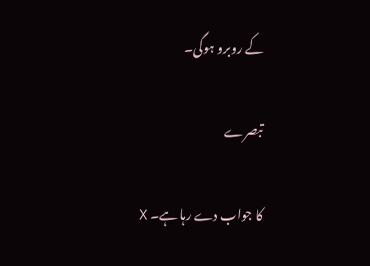کے روبرو ہوگی۔

تبصرے

کا جواب دے رہا ہے۔ X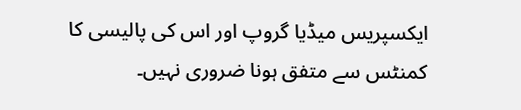ایکسپریس میڈیا گروپ اور اس کی پالیسی کا کمنٹس سے متفق ہونا ضروری نہیں۔